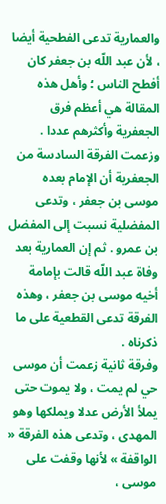والعمارية تدعى الفطحية أيضا ، لأن عبد اللّه بن جعفر كان أفطح الناس ؛ وأهل هذه المقالة هي أعظم فرق الجعفرية وأكثرهم عددا .
وزعمت الفرقة السادسة من الجعفرية أن الإمام بعده موسى بن جعفر ، وتدعى المفضلية نسبت إلى المفضل بن عمرو . ثم إن العمارية بعد وفاة عبد اللّه قالت بإمامة أخيه موسى بن جعفر ، وهذه الفرقة تدعى القطعية على ما ذكرناه .
وفرقة ثانية زعمت أن موسى حي لم يمت ، ولا يموت حتى يملأ الأرض عدلا ويملكها وهو المهدى ، وتدعى هذه الفرقة « الواقفة » لأنها وقفت على موسى ،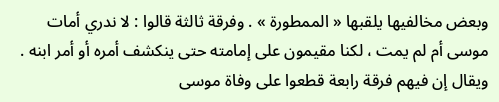وبعض مخالفيها يلقبها « الممطورة » . وفرقة ثالثة قالوا : لا ندري أمات موسى أم لم يمت ، لكنا مقيمون على إمامته حتى ينكشف أمره أو أمر ابنه .
ويقال إن فيهم فرقة رابعة قطعوا على وفاة موسى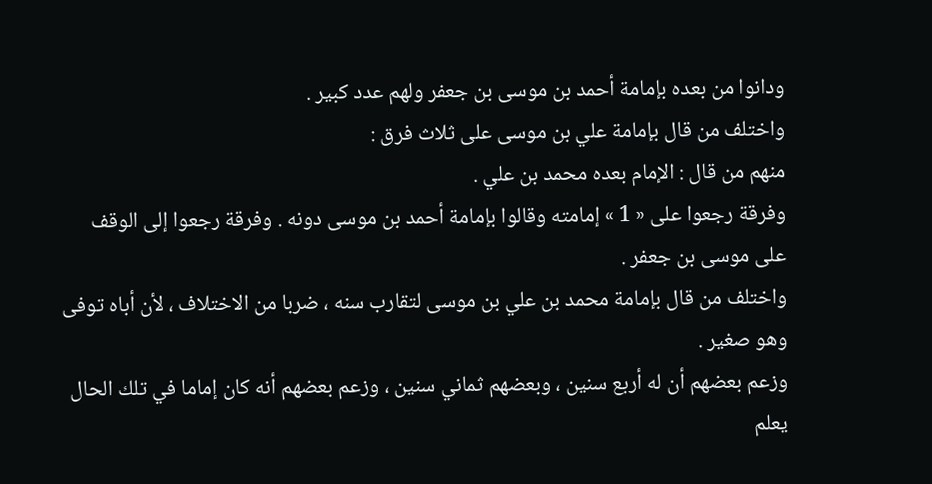ودانوا من بعده بإمامة أحمد بن موسى بن جعفر ولهم عدد كبير .
واختلف من قال بإمامة علي بن موسى على ثلاث فرق :
منهم من قال : الإمام بعده محمد بن علي .
وفرقة رجعوا على « 1 » إمامته وقالوا بإمامة أحمد بن موسى دونه . وفرقة رجعوا إلى الوقف على موسى بن جعفر .
واختلف من قال بإمامة محمد بن علي بن موسى لتقارب سنه ، ضربا من الاختلاف ، لأن أباه توفى وهو صغير .
وزعم بعضهم أن له أربع سنين ، وبعضهم ثماني سنين ، وزعم بعضهم أنه كان إماما في تلك الحال يعلم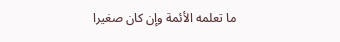ما تعلمه الأئمة وإن كان صغيرا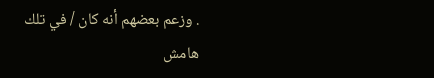. وزعم بعضهم أنه كان / في تلك
هامش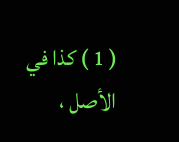( 1 ) كذا في الأصل ،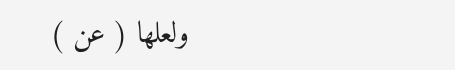ولعلها ( عن )